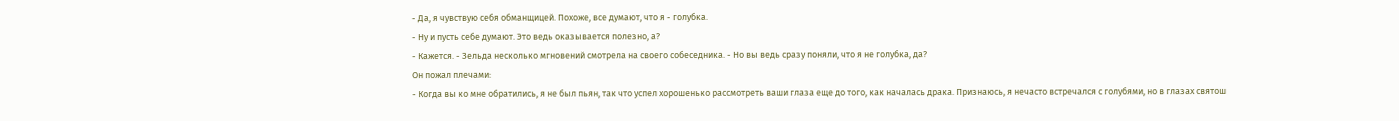- Да, я чувствую себя обманщицей. Похоже, все думают, что я - голубка.
- Ну и пусть себе думают. Это ведь оказывается полезно, а?
- Кажется. - Зельда несколько мгновений смотрела на своего собеседника. - Но вы ведь сразу поняли, что я не голубка, да?
Он пожал плечами:
- Когда вы ко мне обратились, я не был пьян, так что успел хорошенько рассмотреть ваши глаза еще до того, как началась драка. Признаюсь, я нечасто встречался с голубями, но в глазах святош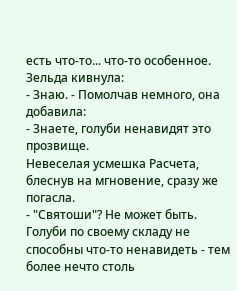есть что-то... что-то особенное.
Зельда кивнула:
- Знаю. - Помолчав немного, она добавила:
- Знаете, голуби ненавидят это прозвище.
Невеселая усмешка Расчета, блеснув на мгновение, сразу же погасла.
- "Святоши"? Не может быть. Голуби по своему складу не способны что-то ненавидеть - тем более нечто столь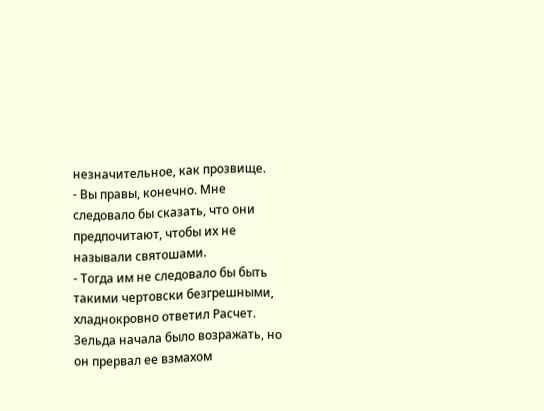незначительное, как прозвище.
- Вы правы, конечно. Мне следовало бы сказать, что они предпочитают, чтобы их не называли святошами.
- Тогда им не следовало бы быть такими чертовски безгрешными, хладнокровно ответил Расчет.
Зельда начала было возражать, но он прервал ее взмахом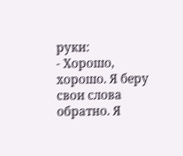руки:
- Хорошо, хорошо. Я беру свои слова обратно. Я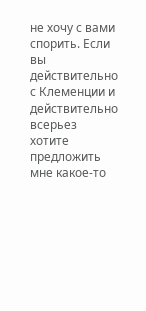не хочу с вами спорить. Если вы действительно с Клеменции и действительно всерьез хотите предложить мне какое-то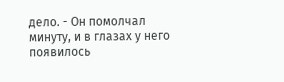дело. - Он помолчал минуту, и в глазах у него появилось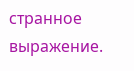странное выражение.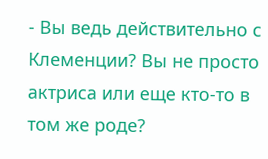- Вы ведь действительно с Клеменции? Вы не просто актриса или еще кто-то в том же роде?